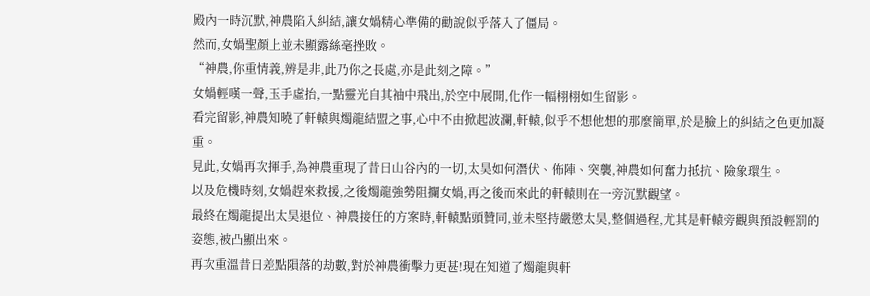殿內一時沉默,神農陷入糾結,讓女媧精心準備的勸說似乎落入了僵局。
然而,女媧聖顏上並未顯露絲毫挫敗。
“神農,你重情義,辨是非,此乃你之長處,亦是此刻之障。”
女媧輕嘆一聲,玉手虛抬,一點靈光自其袖中飛出,於空中展開,化作一幅栩栩如生留影。
看完留影,神農知曉了軒轅與燭龍結盟之事,心中不由掀起波瀾,軒轅,似乎不想他想的那麼簡單,於是臉上的糾結之色更加凝重。
見此,女媧再次揮手,為神農重現了昔日山谷內的一切,太昊如何潛伏、佈陣、突襲,神農如何奮力抵抗、險象環生。
以及危機時刻,女媧趕來救援,之後燭龍強勢阻攔女媧,再之後而來此的軒轅則在一旁沉默觀望。
最終在燭龍提出太昊退位、神農接任的方案時,軒轅點頭贊同,並未堅持嚴懲太昊,整個過程,尤其是軒轅旁觀與預設輕罰的姿態,被凸顯出來。
再次重溫昔日差點隕落的劫數,對於神農衝擊力更甚!現在知道了燭龍與軒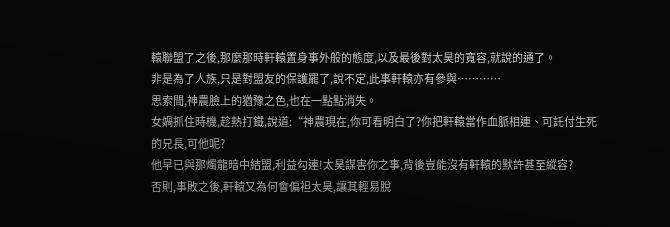轅聯盟了之後,那麼那時軒轅置身事外般的態度,以及最後對太昊的寬容,就說的通了。
非是為了人族,只是對盟友的保護罷了,說不定,此事軒轅亦有參與…………
思索間,神農臉上的猶豫之色,也在一點點消失。
女媧抓住時機,趁熱打鐵,說道:“神農現在,你可看明白了?你把軒轅當作血脈相連、可託付生死的兄長,可他呢?
他早已與那燭龍暗中結盟,利益勾連!太昊謀害你之事,背後豈能沒有軒轅的默許甚至縱容?
否則,事敗之後,軒轅又為何會偏袒太昊,讓其輕易脫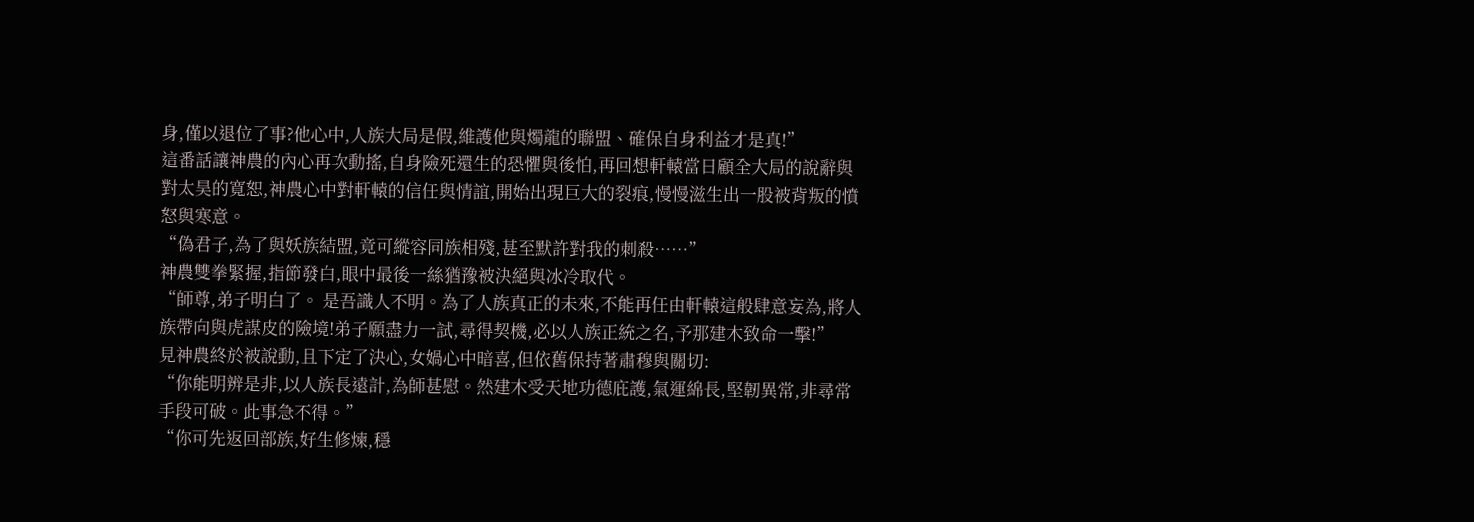身,僅以退位了事?他心中,人族大局是假,維護他與燭龍的聯盟、確保自身利益才是真!”
這番話讓神農的內心再次動搖,自身險死還生的恐懼與後怕,再回想軒轅當日顧全大局的說辭與對太昊的寬恕,神農心中對軒轅的信任與情誼,開始出現巨大的裂痕,慢慢滋生出一股被背叛的憤怒與寒意。
“偽君子,為了與妖族結盟,竟可縱容同族相殘,甚至默許對我的刺殺……”
神農雙拳緊握,指節發白,眼中最後一絲猶豫被決絕與冰冷取代。
“師尊,弟子明白了。 是吾識人不明。為了人族真正的未來,不能再任由軒轅這般肆意妄為,將人族帶向與虎謀皮的險境!弟子願盡力一試,尋得契機,必以人族正統之名,予那建木致命一擊!”
見神農終於被說動,且下定了決心,女媧心中暗喜,但依舊保持著肅穆與關切:
“你能明辨是非,以人族長遠計,為師甚慰。然建木受天地功德庇護,氣運綿長,堅韌異常,非尋常手段可破。此事急不得。”
“你可先返回部族,好生修煉,穩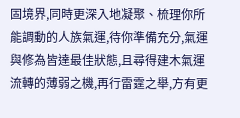固境界,同時更深入地凝聚、梳理你所能調動的人族氣運,待你準備充分,氣運與修為皆達最佳狀態,且尋得建木氣運流轉的薄弱之機,再行雷霆之舉,方有更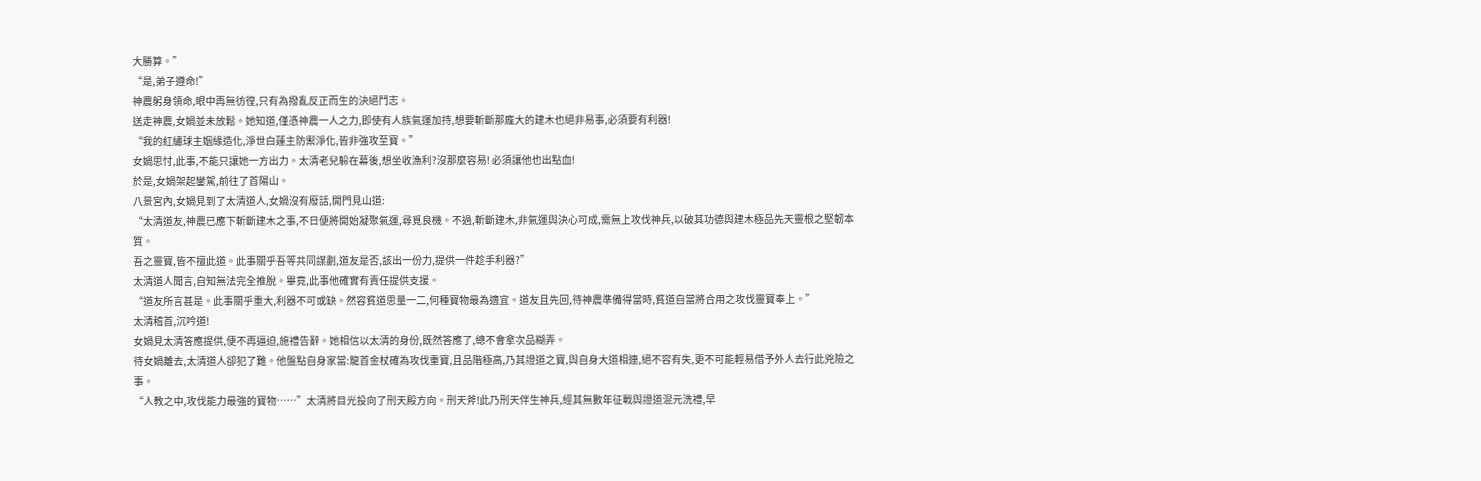大勝算。”
“是,弟子遵命!”
神農躬身領命,眼中再無彷徨,只有為撥亂反正而生的決絕鬥志。
送走神農,女媧並未放鬆。她知道,僅憑神農一人之力,即使有人族氣運加持,想要斬斷那龐大的建木也絕非易事,必須要有利器!
“我的紅繡球主姻緣造化,淨世白蓮主防禦淨化,皆非強攻至寶。”
女媧思忖,此事,不能只讓她一方出力。太清老兒躲在幕後,想坐收漁利?沒那麼容易! 必須讓他也出點血!
於是,女媧架起鑾駕,前往了首陽山。
八景宮內,女媧見到了太清道人,女媧沒有廢話,開門見山道:
“太清道友,神農已應下斬斷建木之事,不日便將開始凝聚氣運,尋覓良機。不過,斬斷建木,非氣運與決心可成,需無上攻伐神兵,以破其功德與建木極品先天靈根之堅韌本質。
吾之靈寶,皆不擅此道。此事關乎吾等共同謀劃,道友是否,該出一份力,提供一件趁手利器?”
太清道人聞言,自知無法完全推脫。畢竟,此事他確實有責任提供支援。
“道友所言甚是。此事關乎重大,利器不可或缺。然容貧道思量一二,何種寶物最為適宜。道友且先回,待神農準備得當時,貧道自當將合用之攻伐靈寶奉上。”
太清稽首,沉吟道!
女媧見太清答應提供,便不再逼迫,施禮告辭。她相信以太清的身份,既然答應了,總不會拿次品糊弄。
待女媧離去,太清道人卻犯了難。他盤點自身家當:龍首金杖確為攻伐重寶,且品階極高,乃其證道之寶,與自身大道相連,絕不容有失,更不可能輕易借予外人去行此兇險之事。
“人教之中,攻伐能力最強的寶物……”太清將目光投向了刑天殿方向。刑天斧!此乃刑天伴生神兵,經其無數年征戰與證道混元洗禮,早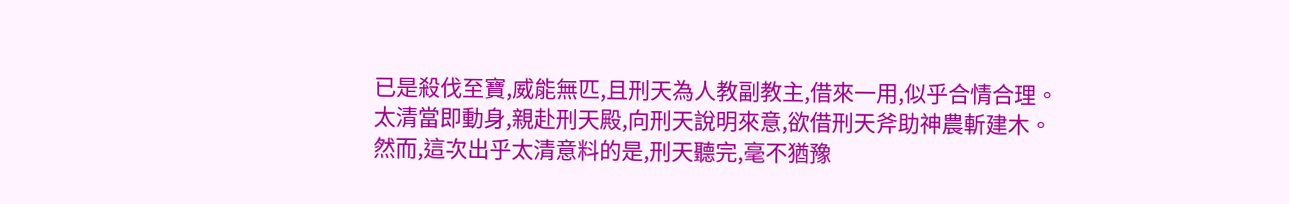已是殺伐至寶,威能無匹,且刑天為人教副教主,借來一用,似乎合情合理。
太清當即動身,親赴刑天殿,向刑天說明來意,欲借刑天斧助神農斬建木。
然而,這次出乎太清意料的是,刑天聽完,毫不猶豫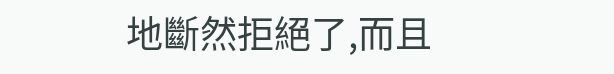地斷然拒絕了,而且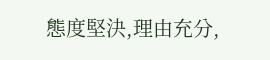態度堅決,理由充分,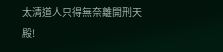太清道人只得無奈離開刑天殿!